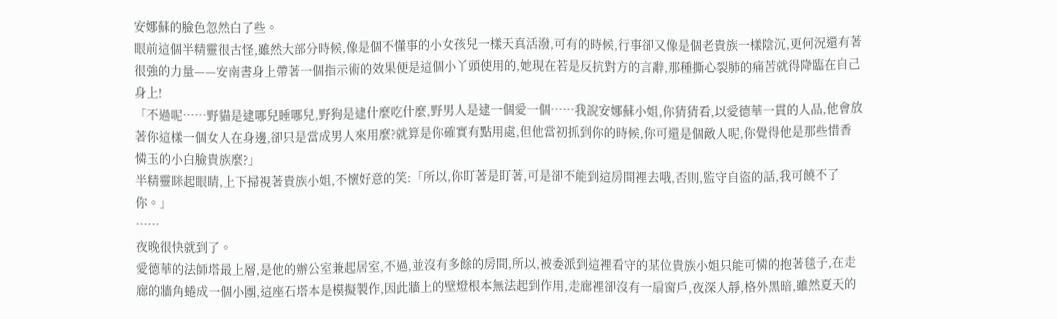安娜蘇的臉色忽然白了些。
眼前這個半精靈很古怪,雖然大部分時候,像是個不懂事的小女孩兒一樣天真活潑,可有的時候,行事卻又像是個老貴族一樣陰沉,更何況還有著很強的力量——安南書身上帶著一個指示術的效果便是這個小丫頭使用的,她現在若是反抗對方的言辭,那種撕心裂肺的痛苦就得降臨在自己身上!
「不過呢……野貓是逮哪兒睡哪兒,野狗是逮什麼吃什麼,野男人是逮一個愛一個……我說安娜蘇小姐,你猜猜看,以愛德華一貫的人品,他會放著你這樣一個女人在身邊,卻只是當成男人來用麼?就算是你確實有點用處,但他當初抓到你的時候,你可還是個敵人呢,你覺得他是那些惜香憐玉的小白臉貴族麼?」
半精靈眯起眼睛,上下掃視著貴族小姐,不懷好意的笑:「所以,你盯著是盯著,可是卻不能到這房間裡去哦,否則,監守自盜的話,我可饒不了你。」
……
夜晚很快就到了。
愛德華的法師塔最上層,是他的辦公室兼起居室,不過,並沒有多餘的房間,所以,被委派到這裡看守的某位貴族小姐只能可憐的抱著毯子,在走廊的牆角蜷成一個小團,這座石塔本是模擬製作,因此牆上的壁燈根本無法起到作用,走廊裡卻沒有一扇窗戶,夜深人靜,格外黑暗,雖然夏天的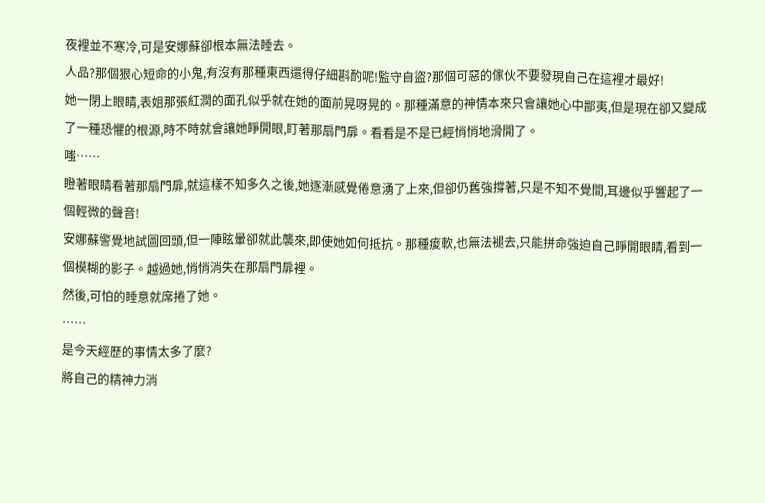夜裡並不寒冷,可是安娜蘇卻根本無法睡去。
人品?那個狠心短命的小鬼,有沒有那種東西還得仔細斟酌呢!監守自盜?那個可惡的傢伙不要發現自己在這裡才最好!
她一閉上眼睛,表姐那張紅潤的面孔似乎就在她的面前晃呀晃的。那種滿意的神情本來只會讓她心中鄙夷,但是現在卻又變成了一種恐懼的根源,時不時就會讓她睜開眼,盯著那扇門扉。看看是不是已經悄悄地滑開了。
嗤……
瞪著眼睛看著那扇門扉,就這樣不知多久之後,她逐漸感覺倦意湧了上來,但卻仍舊強撐著,只是不知不覺間,耳邊似乎響起了一個輕微的聲音!
安娜蘇警覺地試圖回頭,但一陣眩暈卻就此襲來,即使她如何抵抗。那種痠軟,也無法褪去,只能拼命強迫自己睜開眼睛,看到一個模糊的影子。越過她,悄悄消失在那扇門扉裡。
然後,可怕的睡意就席捲了她。
……
是今天經歷的事情太多了麼?
將自己的精神力消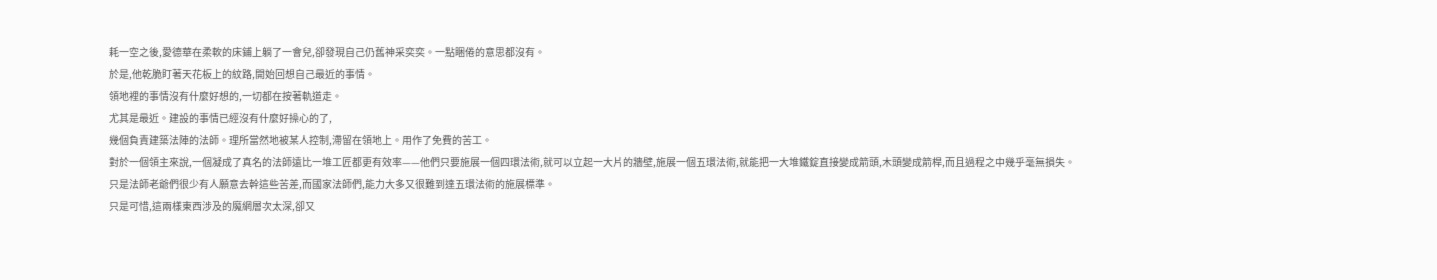耗一空之後,愛德華在柔軟的床鋪上躺了一會兒,卻發現自己仍舊神采奕奕。一點睏倦的意思都沒有。
於是,他乾脆盯著天花板上的紋路,開始回想自己最近的事情。
領地裡的事情沒有什麼好想的,一切都在按著軌道走。
尤其是最近。建設的事情已經沒有什麼好操心的了,
幾個負責建築法陣的法師。理所當然地被某人控制,滯留在領地上。用作了免費的苦工。
對於一個領主來說,一個凝成了真名的法師遠比一堆工匠都更有效率——他們只要施展一個四環法術,就可以立起一大片的牆壁,施展一個五環法術,就能把一大堆鐵錠直接變成箭頭,木頭變成箭桿,而且過程之中幾乎毫無損失。
只是法師老爺們很少有人願意去幹這些苦差,而國家法師們,能力大多又很難到達五環法術的施展標準。
只是可惜,這兩樣東西涉及的魔網層次太深,卻又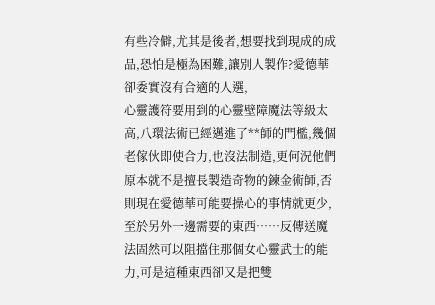有些冷僻,尤其是後者,想要找到現成的成品,恐怕是極為困難,讓別人製作?愛德華卻委實沒有合適的人選,
心靈護符要用到的心靈壁障魔法等級太高,八環法術已經邁進了**師的門檻,幾個老傢伙即使合力,也沒法制造,更何況他們原本就不是擅長製造奇物的鍊金術師,否則現在愛德華可能要操心的事情就更少,
至於另外一邊需要的東西……反傳送魔法固然可以阻擋住那個女心靈武士的能力,可是這種東西卻又是把雙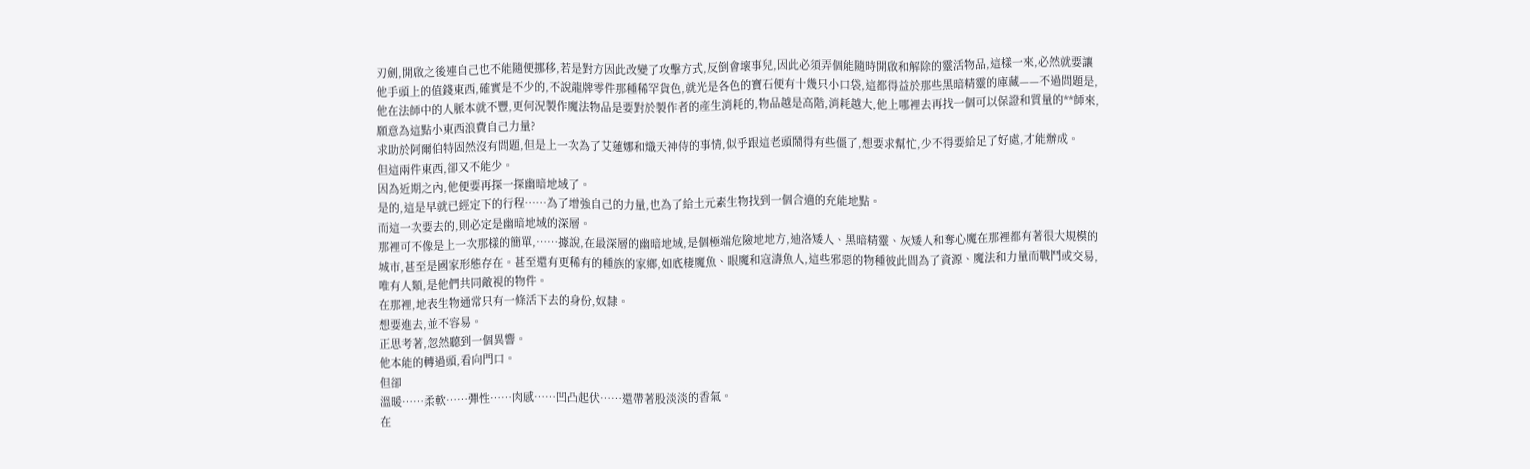刃劍,開啟之後連自己也不能隨便挪移,若是對方因此改變了攻擊方式,反倒會壞事兒,因此必須弄個能隨時開啟和解除的靈活物品,這樣一來,必然就要讓
他手頭上的值錢東西,確實是不少的,不說龍牌零件那種稀罕貨色,就光是各色的寶石便有十幾只小口袋,這都得益於那些黑暗精靈的庫藏——不過問題是,他在法師中的人脈本就不豐,更何況製作魔法物品是要對於製作者的產生消耗的,物品越是高階,消耗越大,他上哪裡去再找一個可以保證和質量的**師來,願意為這點小東西浪費自己力量?
求助於阿爾伯特固然沒有問題,但是上一次為了艾蓮娜和熾天神侍的事情,似乎跟這老頭鬧得有些僵了,想要求幫忙,少不得要給足了好處,才能辦成。
但這兩件東西,卻又不能少。
因為近期之內,他便要再探一探幽暗地域了。
是的,這是早就已經定下的行程……為了增強自己的力量,也為了給土元素生物找到一個合適的充能地點。
而這一次要去的,則必定是幽暗地域的深層。
那裡可不像是上一次那樣的簡單,……據說,在最深層的幽暗地域,是個極端危險地地方,迪洛矮人、黑暗精靈、灰矮人和奪心魔在那裡都有著很大規模的城市,甚至是國家形態存在。甚至還有更稀有的種族的家鄉,如底棲魔魚、眼魔和寇濤魚人,這些邪惡的物種彼此間為了資源、魔法和力量而戰鬥或交易,唯有人類,是他們共同敵視的物件。
在那裡,地表生物通常只有一條活下去的身份,奴隸。
想要進去,並不容易。
正思考著,忽然聽到一個異響。
他本能的轉過頭,看向門口。
但卻
溫暖……柔軟……彈性……肉感……凹凸起伏……還帶著股淡淡的香氣。
在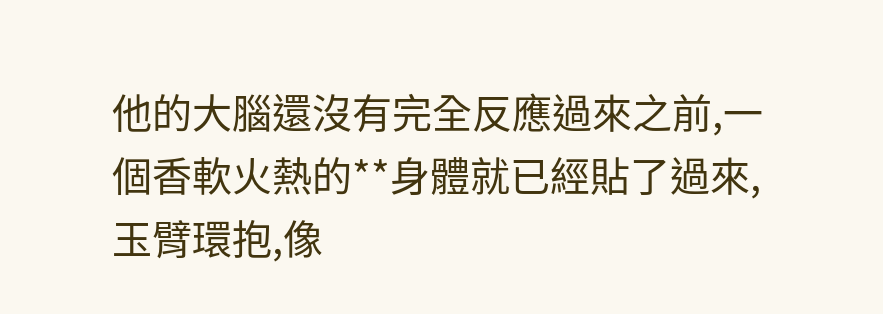他的大腦還沒有完全反應過來之前,一個香軟火熱的**身體就已經貼了過來,玉臂環抱,像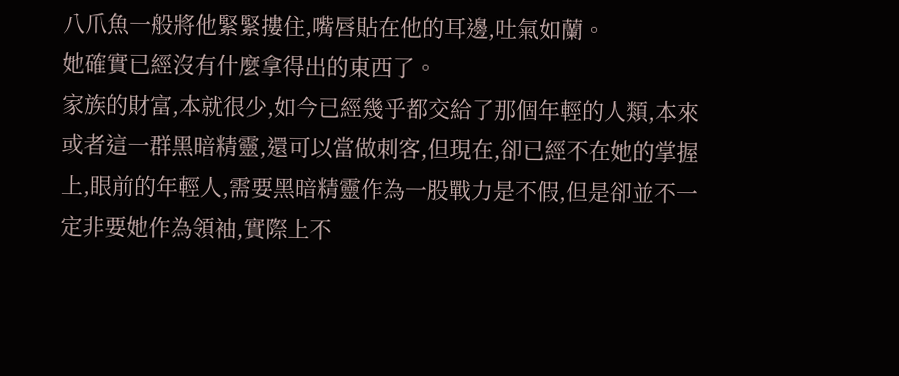八爪魚一般將他緊緊摟住,嘴唇貼在他的耳邊,吐氣如蘭。
她確實已經沒有什麼拿得出的東西了。
家族的財富,本就很少,如今已經幾乎都交給了那個年輕的人類,本來或者這一群黑暗精靈,還可以當做刺客,但現在,卻已經不在她的掌握上,眼前的年輕人,需要黑暗精靈作為一股戰力是不假,但是卻並不一定非要她作為領袖,實際上不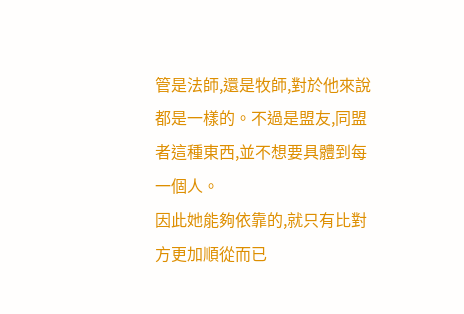管是法師,還是牧師,對於他來說都是一樣的。不過是盟友,同盟者這種東西,並不想要具體到每一個人。
因此她能夠依靠的,就只有比對方更加順從而已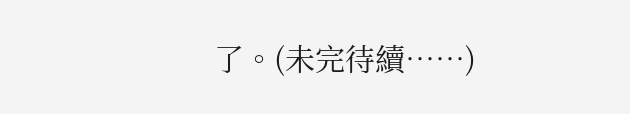了。(未完待續……)